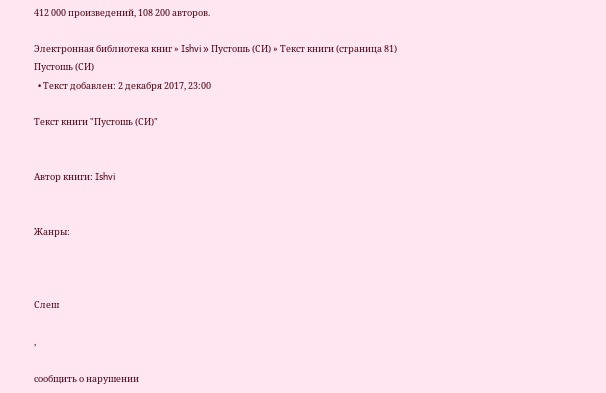412 000 произведений, 108 200 авторов.

Электронная библиотека книг » Ishvi » Пустошь (СИ) » Текст книги (страница 81)
Пустошь (СИ)
  • Текст добавлен: 2 декабря 2017, 23:00

Текст книги "Пустошь (СИ)"


Автор книги: Ishvi


Жанры:



Слеш

,

сообщить о нарушении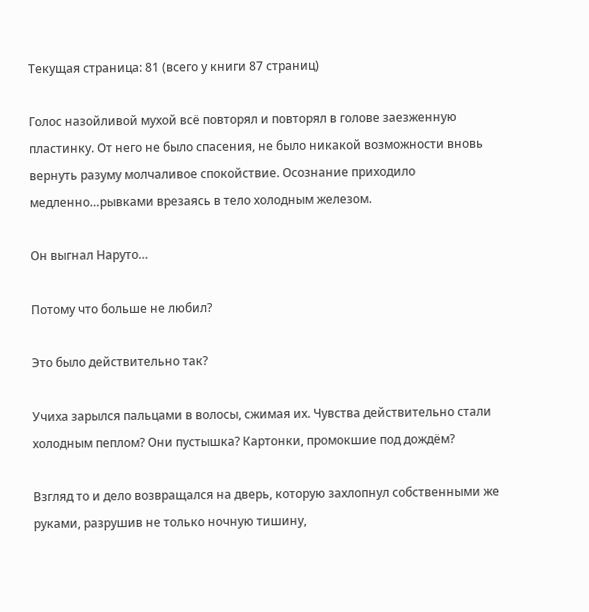Текущая страница: 81 (всего у книги 87 страниц)

Голос назойливой мухой всё повторял и повторял в голове заезженную пластинку. От него не было спасения, не было никакой возможности вновь вернуть разуму молчаливое спокойствие. Осознание приходило медленно…рывками врезаясь в тело холодным железом.

Он выгнал Наруто…

Потому что больше не любил?

Это было действительно так?

Учиха зарылся пальцами в волосы, сжимая их. Чувства действительно стали холодным пеплом? Они пустышка? Картонки, промокшие под дождём?

Взгляд то и дело возвращался на дверь, которую захлопнул собственными же руками, разрушив не только ночную тишину,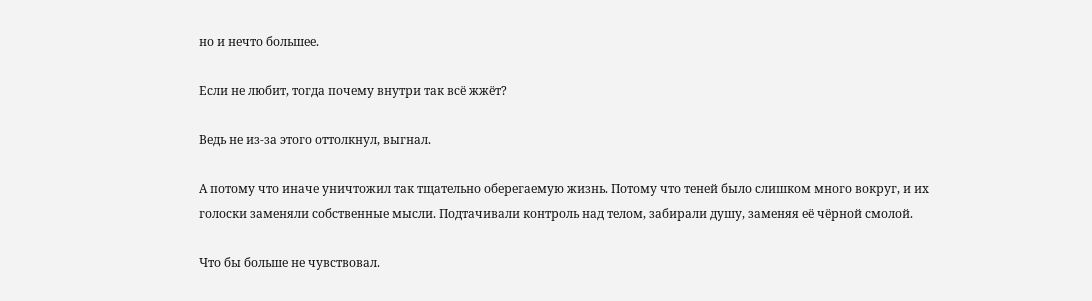но и нечто большее.

Если не любит, тогда почему внутри так всё жжёт?

Ведь не из-за этого оттолкнул, выгнал.

А потому что иначе уничтожил так тщательно оберегаемую жизнь. Потому что теней было слишком много вокруг, и их голоски заменяли собственные мысли. Подтачивали контроль над телом, забирали душу, заменяя её чёрной смолой.

Что бы больше не чувствовал.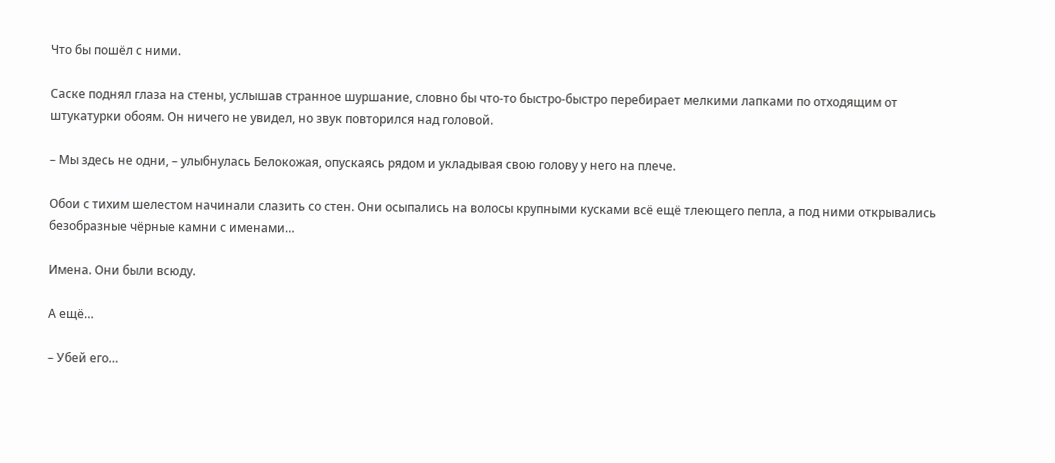Что бы пошёл с ними.

Саске поднял глаза на стены, услышав странное шуршание, словно бы что-то быстро-быстро перебирает мелкими лапками по отходящим от штукатурки обоям. Он ничего не увидел, но звук повторился над головой.

– Мы здесь не одни, – улыбнулась Белокожая, опускаясь рядом и укладывая свою голову у него на плече.

Обои с тихим шелестом начинали слазить со стен. Они осыпались на волосы крупными кусками всё ещё тлеющего пепла, а под ними открывались безобразные чёрные камни с именами…

Имена. Они были всюду.

А ещё…

– Убей его…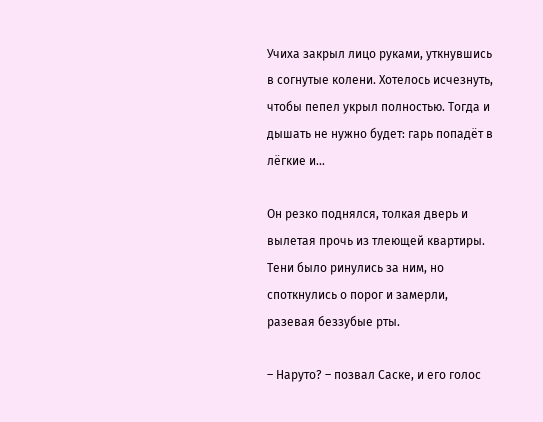Учиха закрыл лицо руками, уткнувшись в согнутые колени. Хотелось исчезнуть, чтобы пепел укрыл полностью. Тогда и дышать не нужно будет: гарь попадёт в лёгкие и…

Он резко поднялся, толкая дверь и вылетая прочь из тлеющей квартиры. Тени было ринулись за ним, но споткнулись о порог и замерли, разевая беззубые рты.

– Наруто? – позвал Саске, и его голос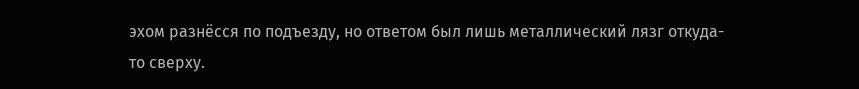эхом разнёсся по подъезду, но ответом был лишь металлический лязг откуда-то сверху.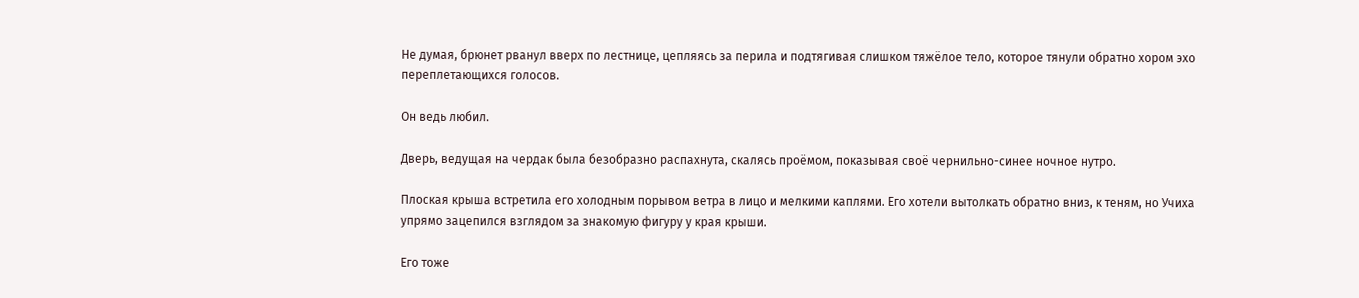Не думая, брюнет рванул вверх по лестнице, цепляясь за перила и подтягивая слишком тяжёлое тело, которое тянули обратно хором эхо переплетающихся голосов.

Он ведь любил.

Дверь, ведущая на чердак была безобразно распахнута, скалясь проёмом, показывая своё чернильно-синее ночное нутро.

Плоская крыша встретила его холодным порывом ветра в лицо и мелкими каплями. Его хотели вытолкать обратно вниз, к теням, но Учиха упрямо зацепился взглядом за знакомую фигуру у края крыши.

Его тоже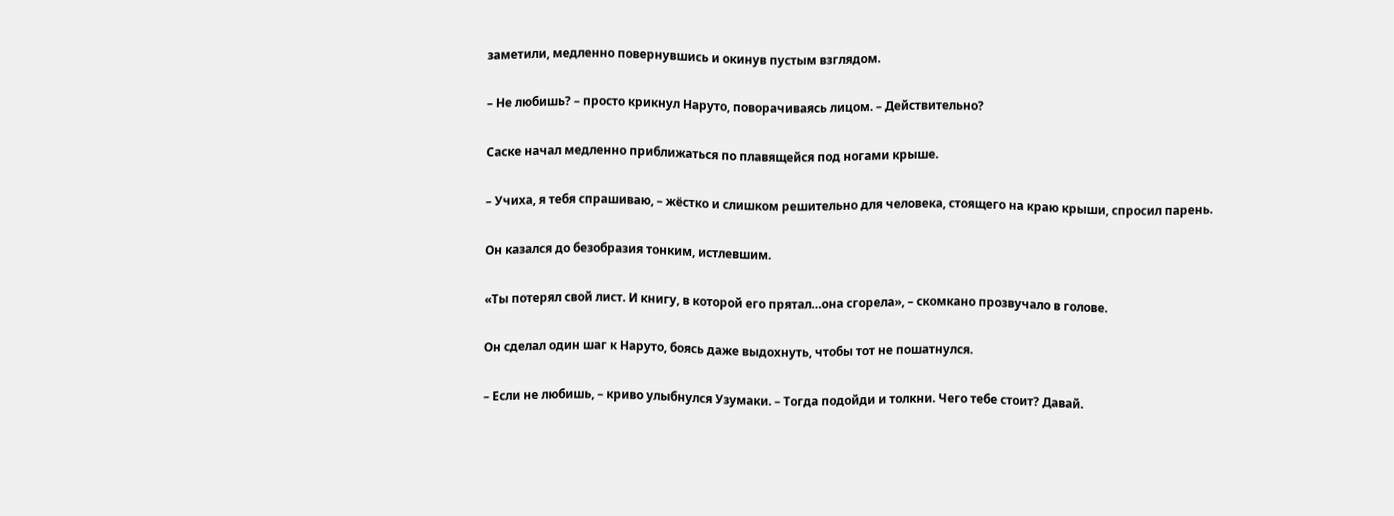заметили, медленно повернувшись и окинув пустым взглядом.

– Не любишь? – просто крикнул Наруто, поворачиваясь лицом. – Действительно?

Саске начал медленно приближаться по плавящейся под ногами крыше.

– Учиха, я тебя спрашиваю, – жёстко и слишком решительно для человека, стоящего на краю крыши, спросил парень.

Он казался до безобразия тонким, истлевшим.

«Ты потерял свой лист. И книгу, в которой его прятал…она сгорела», – скомкано прозвучало в голове.

Он сделал один шаг к Наруто, боясь даже выдохнуть, чтобы тот не пошатнулся.

– Если не любишь, – криво улыбнулся Узумаки. – Тогда подойди и толкни. Чего тебе стоит? Давай.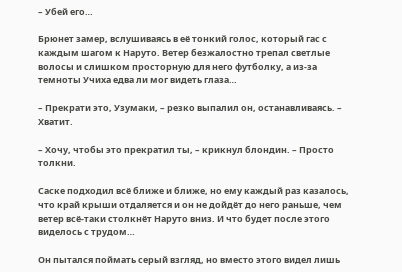– Убей его…

Брюнет замер, вслушиваясь в её тонкий голос, который гас с каждым шагом к Наруто. Ветер безжалостно трепал светлые волосы и слишком просторную для него футболку, а из-за темноты Учиха едва ли мог видеть глаза…

– Прекрати это, Узумаки, – резко выпалил он, останавливаясь. – Хватит.

– Хочу, чтобы это прекратил ты, – крикнул блондин. – Просто толкни.

Саске подходил всё ближе и ближе, но ему каждый раз казалось, что край крыши отдаляется и он не дойдёт до него раньше, чем ветер всё-таки столкнёт Наруто вниз. И что будет после этого виделось с трудом…

Он пытался поймать серый взгляд, но вместо этого видел лишь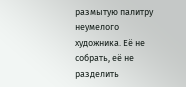размытую палитру неумелого художника. Её не собрать, её не разделить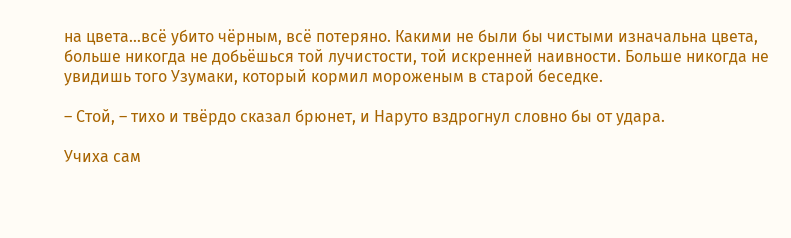на цвета…всё убито чёрным, всё потеряно. Какими не были бы чистыми изначальна цвета, больше никогда не добьёшься той лучистости, той искренней наивности. Больше никогда не увидишь того Узумаки, который кормил мороженым в старой беседке.

– Стой, – тихо и твёрдо сказал брюнет, и Наруто вздрогнул словно бы от удара.

Учиха сам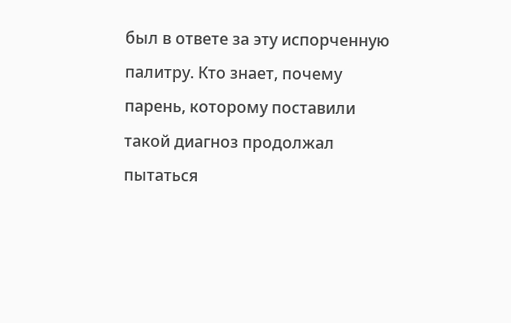был в ответе за эту испорченную палитру. Кто знает, почему парень, которому поставили такой диагноз продолжал пытаться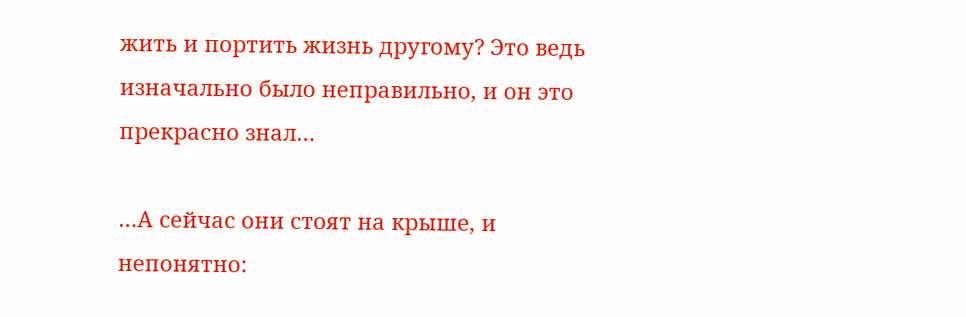жить и портить жизнь другому? Это ведь изначально было неправильно, и он это прекрасно знал…

…А сейчас они стоят на крыше, и непонятно: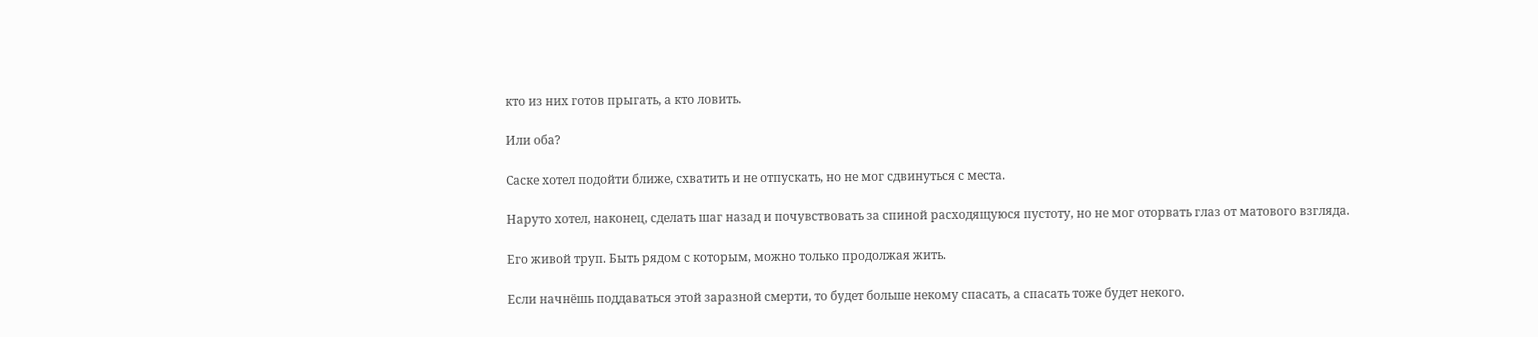кто из них готов прыгать, а кто ловить.

Или оба?

Саске хотел подойти ближе, схватить и не отпускать, но не мог сдвинуться с места.

Наруто хотел, наконец, сделать шаг назад и почувствовать за спиной расходящуюся пустоту, но не мог оторвать глаз от матового взгляда.

Его живой труп. Быть рядом с которым, можно только продолжая жить.

Если начнёшь поддаваться этой заразной смерти, то будет больше некому спасать, а спасать тоже будет некого.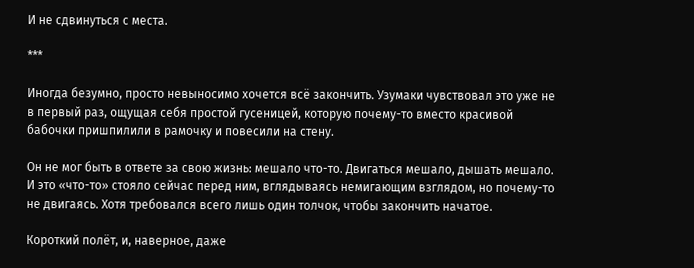И не сдвинуться с места.

***

Иногда безумно, просто невыносимо хочется всё закончить. Узумаки чувствовал это уже не в первый раз, ощущая себя простой гусеницей, которую почему-то вместо красивой бабочки пришпилили в рамочку и повесили на стену.

Он не мог быть в ответе за свою жизнь: мешало что-то. Двигаться мешало, дышать мешало. И это «что-то» стояло сейчас перед ним, вглядываясь немигающим взглядом, но почему-то не двигаясь. Хотя требовался всего лишь один толчок, чтобы закончить начатое.

Короткий полёт, и, наверное, даже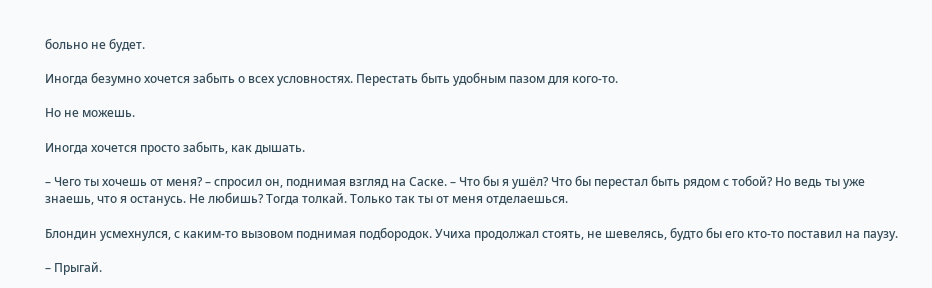больно не будет.

Иногда безумно хочется забыть о всех условностях. Перестать быть удобным пазом для кого-то.

Но не можешь.

Иногда хочется просто забыть, как дышать.

– Чего ты хочешь от меня? – спросил он, поднимая взгляд на Саске. – Что бы я ушёл? Что бы перестал быть рядом с тобой? Но ведь ты уже знаешь, что я останусь. Не любишь? Тогда толкай. Только так ты от меня отделаешься.

Блондин усмехнулся, с каким-то вызовом поднимая подбородок. Учиха продолжал стоять, не шевелясь, будто бы его кто-то поставил на паузу.

– Прыгай.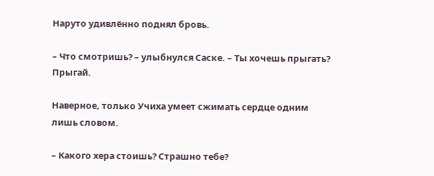Наруто удивлённо поднял бровь.

– Что смотришь? – улыбнулся Саске. – Ты хочешь прыгать? Прыгай.

Наверное, только Учиха умеет сжимать сердце одним лишь словом.

– Какого хера стоишь? Страшно тебе?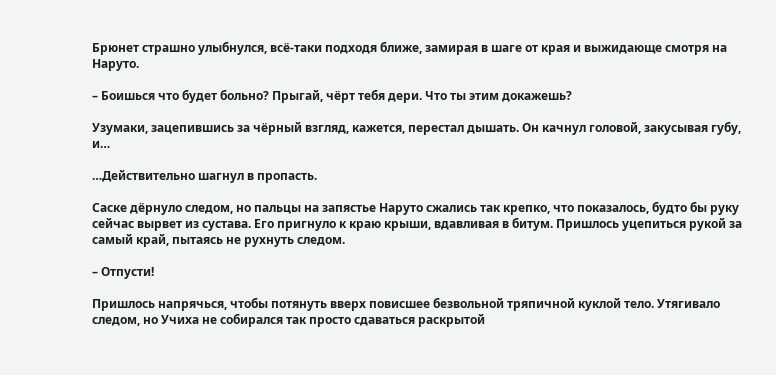Брюнет страшно улыбнулся, всё-таки подходя ближе, замирая в шаге от края и выжидающе смотря на Наруто.

– Боишься что будет больно? Прыгай, чёрт тебя дери. Что ты этим докажешь?

Узумаки, зацепившись за чёрный взгляд, кажется, перестал дышать. Он качнул головой, закусывая губу, и…

…Действительно шагнул в пропасть.

Саске дёрнуло следом, но пальцы на запястье Наруто сжались так крепко, что показалось, будто бы руку сейчас вырвет из сустава. Его пригнуло к краю крыши, вдавливая в битум. Пришлось уцепиться рукой за самый край, пытаясь не рухнуть следом.

– Отпусти!

Пришлось напрячься, чтобы потянуть вверх повисшее безвольной тряпичной куклой тело. Утягивало следом, но Учиха не собирался так просто сдаваться раскрытой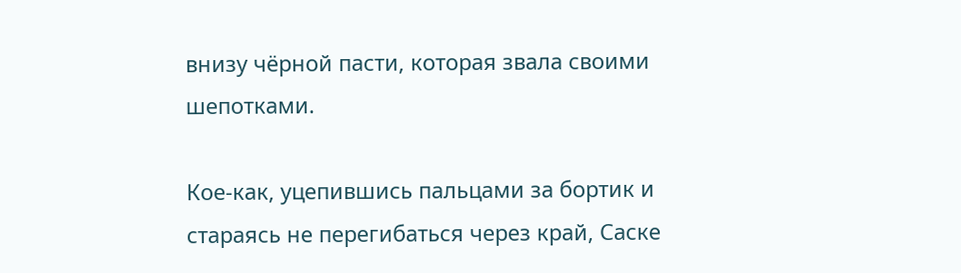внизу чёрной пасти, которая звала своими шепотками.

Кое-как, уцепившись пальцами за бортик и стараясь не перегибаться через край, Саске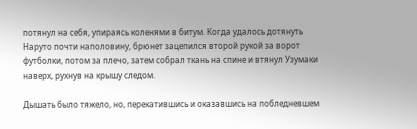потянул на себя, упираясь коленями в битум. Когда удалось дотянуть Наруто почти наполовину, брюнет зацепился второй рукой за ворот футболки, потом за плечо, затем собрал ткань на спине и втянул Узумаки наверх, рухнув на крышу следом.

Дышать было тяжело, но, перекатившись и оказавшись на побледневшем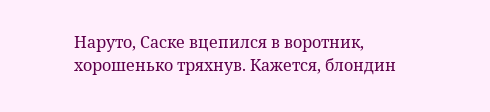Наруто, Саске вцепился в воротник, хорошенько тряхнув. Кажется, блондин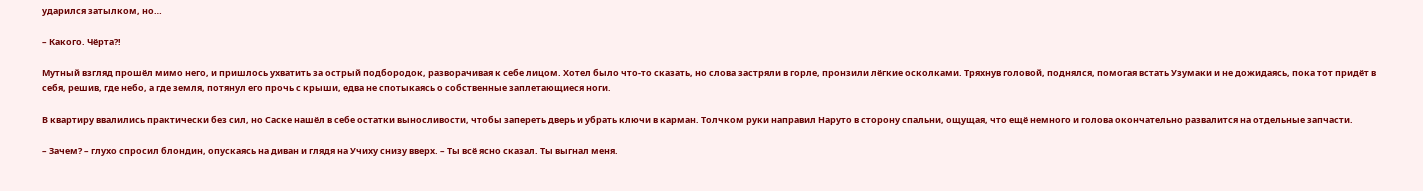ударился затылком, но…

– Какого. Чёрта?!

Мутный взгляд прошёл мимо него, и пришлось ухватить за острый подбородок, разворачивая к себе лицом. Хотел было что-то сказать, но слова застряли в горле, пронзили лёгкие осколками. Тряхнув головой, поднялся, помогая встать Узумаки и не дожидаясь, пока тот придёт в себя, решив, где небо, а где земля, потянул его прочь с крыши, едва не спотыкаясь о собственные заплетающиеся ноги.

В квартиру ввалились практически без сил, но Саске нашёл в себе остатки выносливости, чтобы запереть дверь и убрать ключи в карман. Толчком руки направил Наруто в сторону спальни, ощущая, что ещё немного и голова окончательно развалится на отдельные запчасти.

– Зачем? – глухо спросил блондин, опускаясь на диван и глядя на Учиху снизу вверх. – Ты всё ясно сказал. Ты выгнал меня.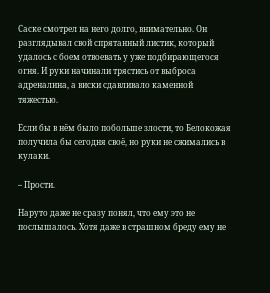Саске смотрел на него долго, внимательно. Он разглядывал свой спрятанный листик, который удалось с боем отвоевать у уже подбирающегося огня. И руки начинали трястись от выброса адреналина, а виски сдавливало каменной тяжестью.

Если бы в нём было побольше злости, то Белокожая получила бы сегодня своё, но руки не сжимались в кулаки.

– Прости.

Наруто даже не сразу понял, что ему это не послышалось. Хотя даже в страшном бреду ему не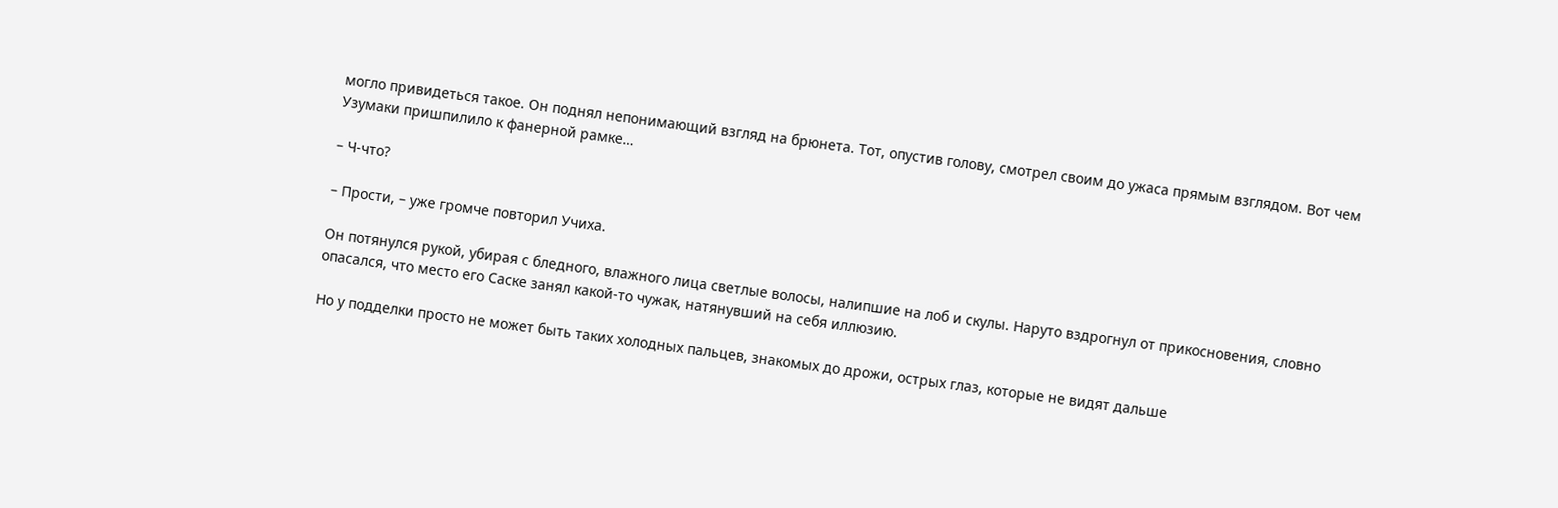могло привидеться такое. Он поднял непонимающий взгляд на брюнета. Тот, опустив голову, смотрел своим до ужаса прямым взглядом. Вот чем Узумаки пришпилило к фанерной рамке…

– Ч-что?

– Прости, – уже громче повторил Учиха.

Он потянулся рукой, убирая с бледного, влажного лица светлые волосы, налипшие на лоб и скулы. Наруто вздрогнул от прикосновения, словно опасался, что место его Саске занял какой-то чужак, натянувший на себя иллюзию.

Но у подделки просто не может быть таких холодных пальцев, знакомых до дрожи, острых глаз, которые не видят дальше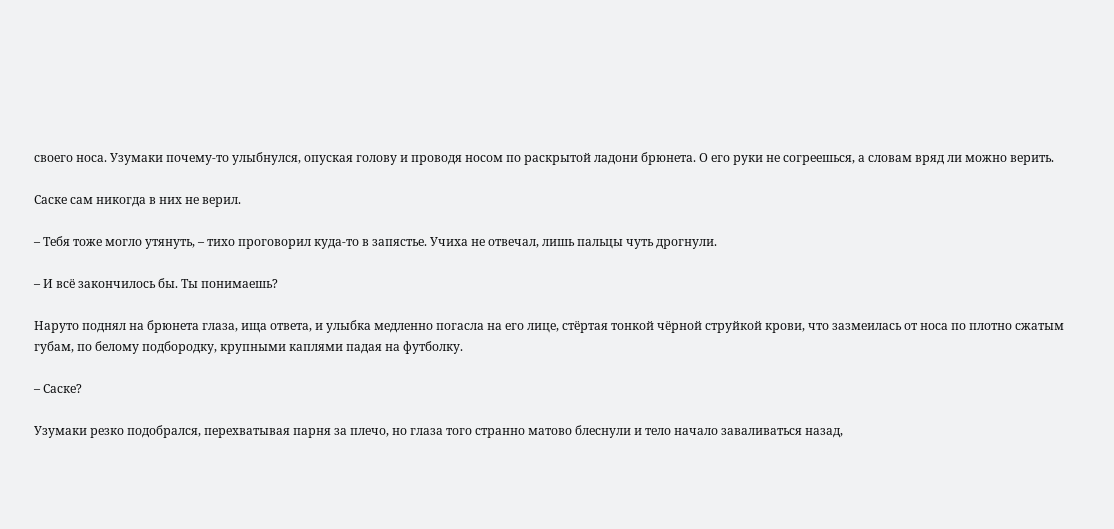своего носа. Узумаки почему-то улыбнулся, опуская голову и проводя носом по раскрытой ладони брюнета. О его руки не согреешься, а словам вряд ли можно верить.

Саске сам никогда в них не верил.

– Тебя тоже могло утянуть, – тихо проговорил куда-то в запястье. Учиха не отвечал, лишь пальцы чуть дрогнули.

– И всё закончилось бы. Ты понимаешь?

Наруто поднял на брюнета глаза, ища ответа, и улыбка медленно погасла на его лице, стёртая тонкой чёрной струйкой крови, что зазмеилась от носа по плотно сжатым губам, по белому подбородку, крупными каплями падая на футболку.

– Саске?

Узумаки резко подобрался, перехватывая парня за плечо, но глаза того странно матово блеснули и тело начало заваливаться назад,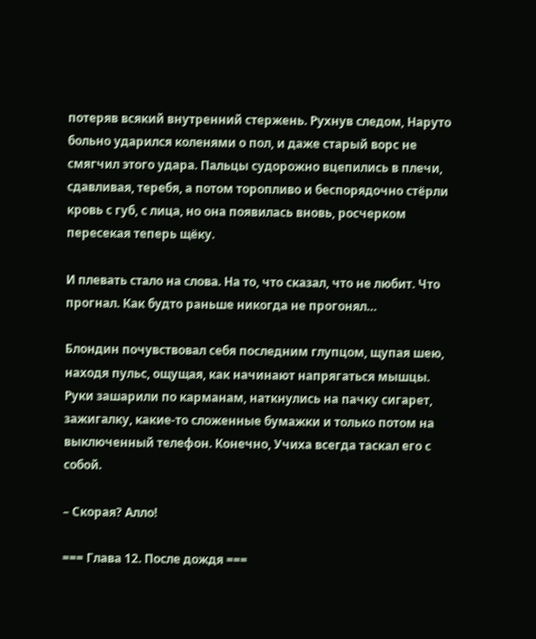потеряв всякий внутренний стержень. Рухнув следом, Наруто больно ударился коленями о пол, и даже старый ворс не смягчил этого удара. Пальцы судорожно вцепились в плечи, сдавливая, теребя, а потом торопливо и беспорядочно стёрли кровь с губ, с лица, но она появилась вновь, росчерком пересекая теперь щёку.

И плевать стало на слова. На то, что сказал, что не любит. Что прогнал. Как будто раньше никогда не прогонял…

Блондин почувствовал себя последним глупцом, щупая шею, находя пульс, ощущая, как начинают напрягаться мышцы. Руки зашарили по карманам, наткнулись на пачку сигарет, зажигалку, какие-то сложенные бумажки и только потом на выключенный телефон. Конечно, Учиха всегда таскал его с собой.

– Скорая? Алло!

=== Глава 12. После дождя ===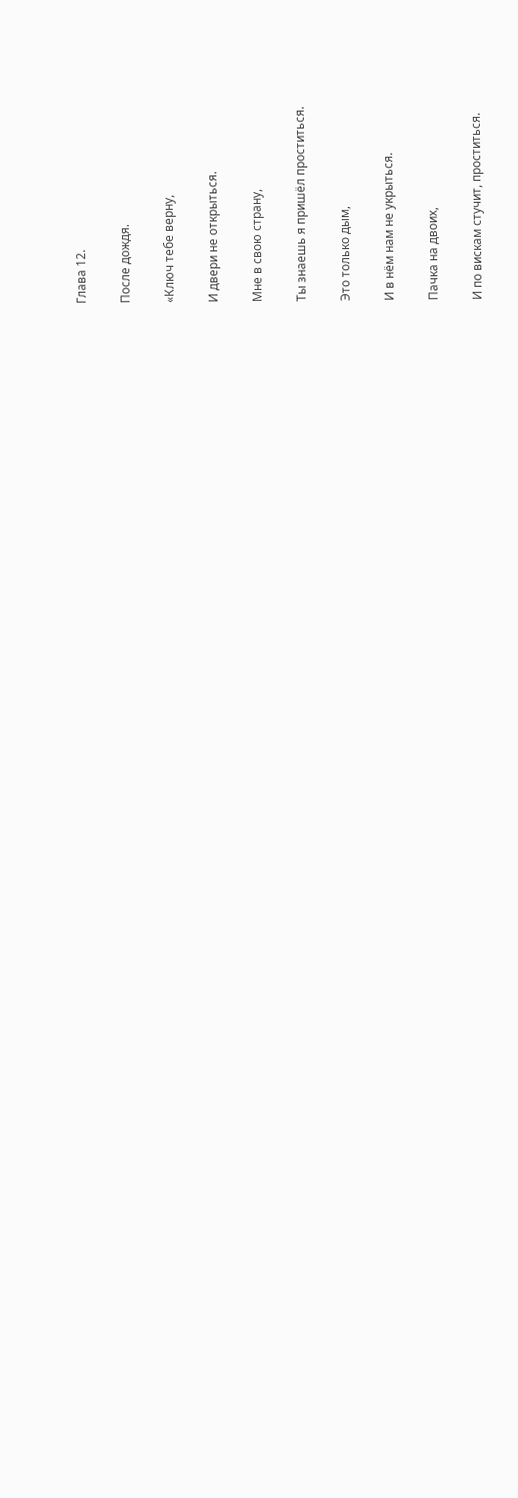Глава 12.

После дождя.

«Ключ тебе верну,

И двери не открыться.

Мне в свою страну,

Ты знаешь я пришёл проститься.

Это только дым,

И в нём нам не укрыться.

Пачка на двоих,

И по вискам стучит, проститься.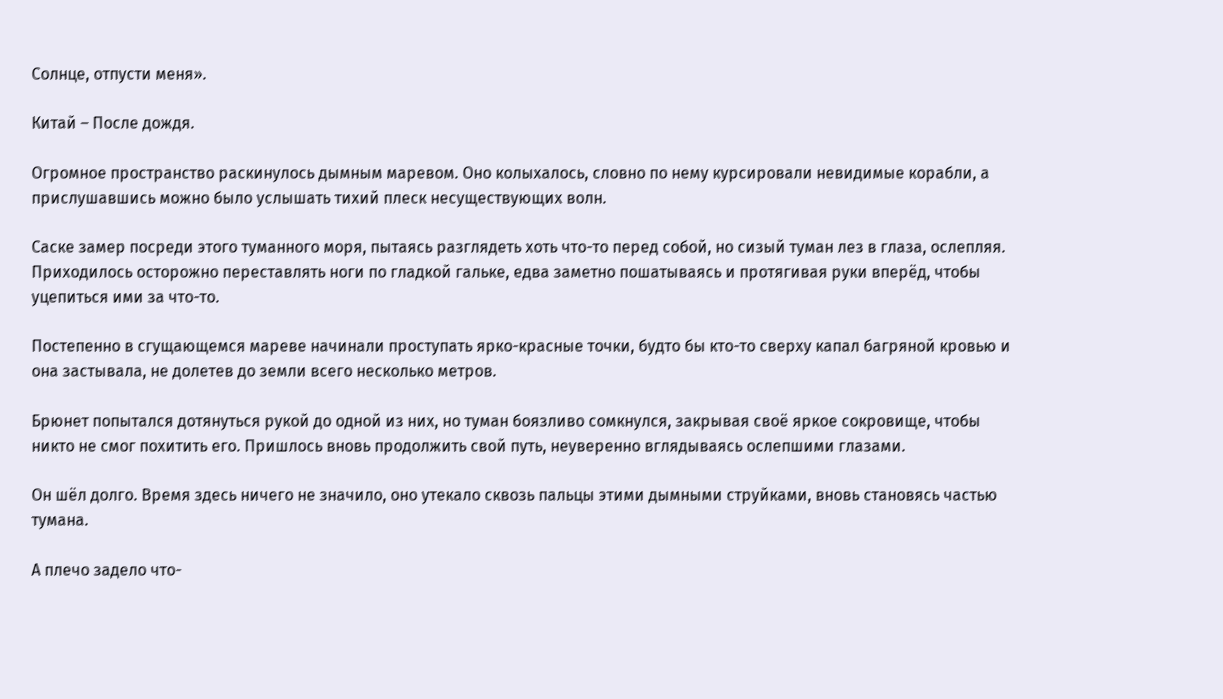Солнце, отпусти меня».

Китай – После дождя.

Огромное пространство раскинулось дымным маревом. Оно колыхалось, словно по нему курсировали невидимые корабли, а прислушавшись можно было услышать тихий плеск несуществующих волн.

Саске замер посреди этого туманного моря, пытаясь разглядеть хоть что-то перед собой, но сизый туман лез в глаза, ослепляя. Приходилось осторожно переставлять ноги по гладкой гальке, едва заметно пошатываясь и протягивая руки вперёд, чтобы уцепиться ими за что-то.

Постепенно в сгущающемся мареве начинали проступать ярко-красные точки, будто бы кто-то сверху капал багряной кровью и она застывала, не долетев до земли всего несколько метров.

Брюнет попытался дотянуться рукой до одной из них, но туман боязливо сомкнулся, закрывая своё яркое сокровище, чтобы никто не смог похитить его. Пришлось вновь продолжить свой путь, неуверенно вглядываясь ослепшими глазами.

Он шёл долго. Время здесь ничего не значило, оно утекало сквозь пальцы этими дымными струйками, вновь становясь частью тумана.

А плечо задело что-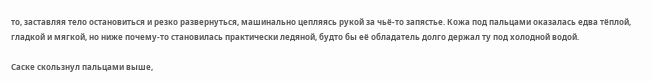то, заставляя тело остановиться и резко развернуться, машинально цепляясь рукой за чьё-то запястье. Кожа под пальцами оказалась едва тёплой, гладкой и мягкой, но ниже почему-то становилась практически ледяной, будто бы её обладатель долго держал ту под холодной водой.

Саске скользнул пальцами выше,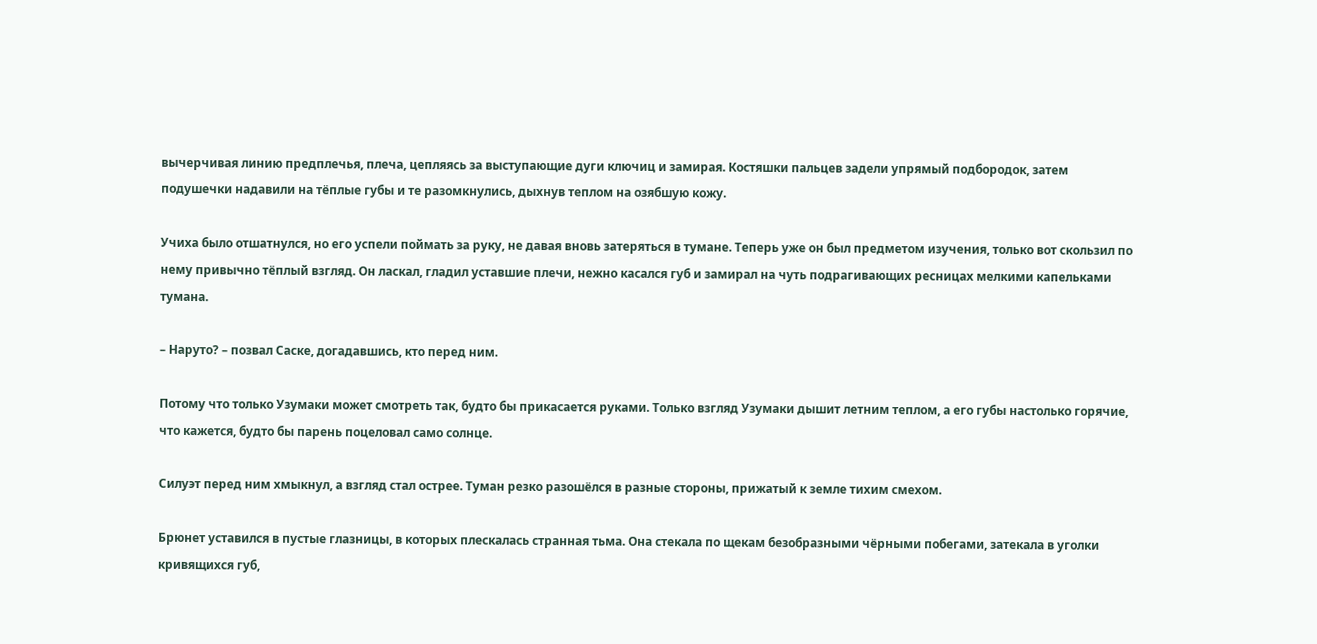вычерчивая линию предплечья, плеча, цепляясь за выступающие дуги ключиц и замирая. Костяшки пальцев задели упрямый подбородок, затем подушечки надавили на тёплые губы и те разомкнулись, дыхнув теплом на озябшую кожу.

Учиха было отшатнулся, но его успели поймать за руку, не давая вновь затеряться в тумане. Теперь уже он был предметом изучения, только вот скользил по нему привычно тёплый взгляд. Он ласкал, гладил уставшие плечи, нежно касался губ и замирал на чуть подрагивающих ресницах мелкими капельками тумана.

– Наруто? – позвал Саске, догадавшись, кто перед ним.

Потому что только Узумаки может смотреть так, будто бы прикасается руками. Только взгляд Узумаки дышит летним теплом, а его губы настолько горячие, что кажется, будто бы парень поцеловал само солнце.

Силуэт перед ним хмыкнул, а взгляд стал острее. Туман резко разошёлся в разные стороны, прижатый к земле тихим смехом.

Брюнет уставился в пустые глазницы, в которых плескалась странная тьма. Она стекала по щекам безобразными чёрными побегами, затекала в уголки кривящихся губ,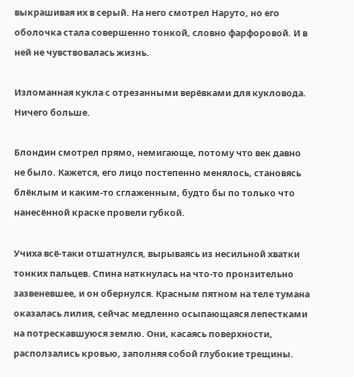выкрашивая их в серый. На него смотрел Наруто, но его оболочка стала совершенно тонкой, словно фарфоровой. И в ней не чувствовалась жизнь.

Изломанная кукла с отрезанными верёвками для кукловода. Ничего больше.

Блондин смотрел прямо, немигающе, потому что век давно не было. Кажется, его лицо постепенно менялось, становясь блёклым и каким-то сглаженным, будто бы по только что нанесённой краске провели губкой.

Учиха всё-таки отшатнулся, вырываясь из несильной хватки тонких пальцев. Спина наткнулась на что-то пронзительно зазвеневшее, и он обернулся. Красным пятном на теле тумана оказалась лилия, сейчас медленно осыпающаяся лепестками на потрескавшуюся землю. Они, касаясь поверхности, расползались кровью, заполняя собой глубокие трещины.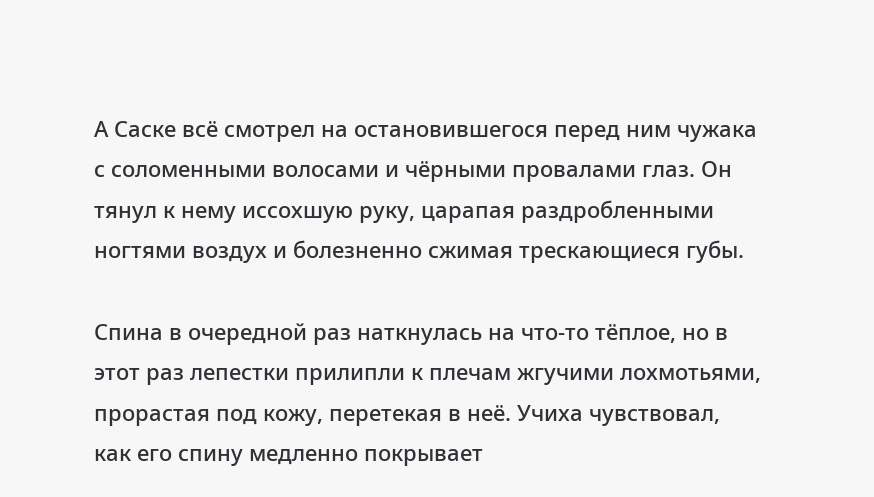А Саске всё смотрел на остановившегося перед ним чужака с соломенными волосами и чёрными провалами глаз. Он тянул к нему иссохшую руку, царапая раздробленными ногтями воздух и болезненно сжимая трескающиеся губы.

Спина в очередной раз наткнулась на что-то тёплое, но в этот раз лепестки прилипли к плечам жгучими лохмотьями, прорастая под кожу, перетекая в неё. Учиха чувствовал, как его спину медленно покрывает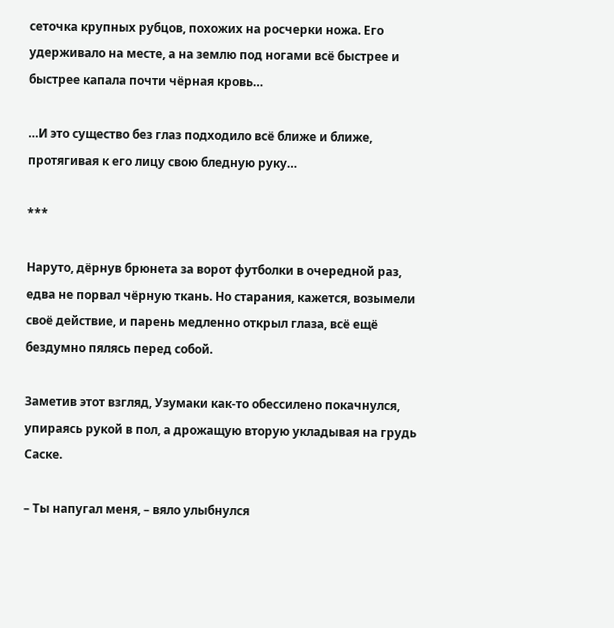сеточка крупных рубцов, похожих на росчерки ножа. Его удерживало на месте, а на землю под ногами всё быстрее и быстрее капала почти чёрная кровь…

…И это существо без глаз подходило всё ближе и ближе, протягивая к его лицу свою бледную руку…

***

Наруто, дёрнув брюнета за ворот футболки в очередной раз, едва не порвал чёрную ткань. Но старания, кажется, возымели своё действие, и парень медленно открыл глаза, всё ещё бездумно пялясь перед собой.

Заметив этот взгляд, Узумаки как-то обессилено покачнулся, упираясь рукой в пол, а дрожащую вторую укладывая на грудь Саске.

– Ты напугал меня, – вяло улыбнулся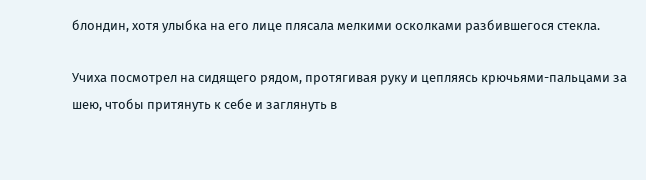блондин, хотя улыбка на его лице плясала мелкими осколками разбившегося стекла.

Учиха посмотрел на сидящего рядом, протягивая руку и цепляясь крючьями-пальцами за шею, чтобы притянуть к себе и заглянуть в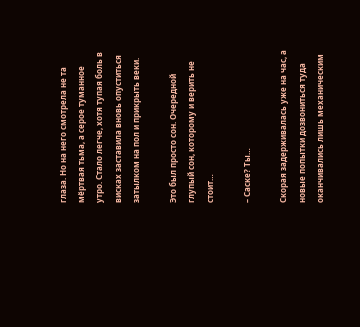глаза. Но на него смотрела не та мёртвая тьма, а серое туманное утро. Стало легче, хотя тупая боль в висках заставила вновь опуститься затылком на пол и прикрыть веки.

Это был просто сон. Очередной глупый сон, которому и верить не стоит…

– Саске? Ты…

Скорая задерживалась уже на час, а новые попытки дозвониться туда оканчивались лишь механическим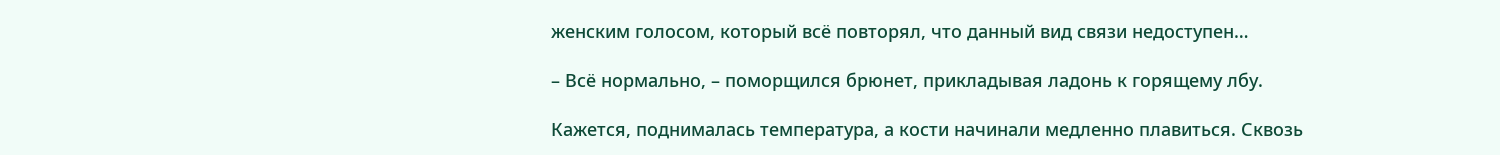женским голосом, который всё повторял, что данный вид связи недоступен…

– Всё нормально, – поморщился брюнет, прикладывая ладонь к горящему лбу.

Кажется, поднималась температура, а кости начинали медленно плавиться. Сквозь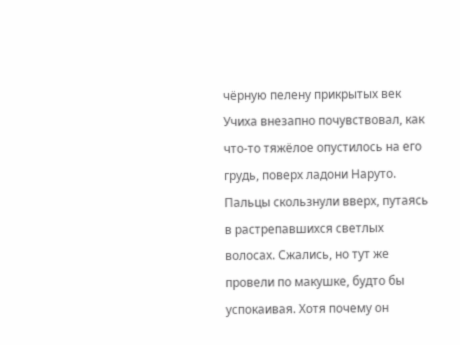чёрную пелену прикрытых век Учиха внезапно почувствовал, как что-то тяжёлое опустилось на его грудь, поверх ладони Наруто. Пальцы скользнули вверх, путаясь в растрепавшихся светлых волосах. Сжались, но тут же провели по макушке, будто бы успокаивая. Хотя почему он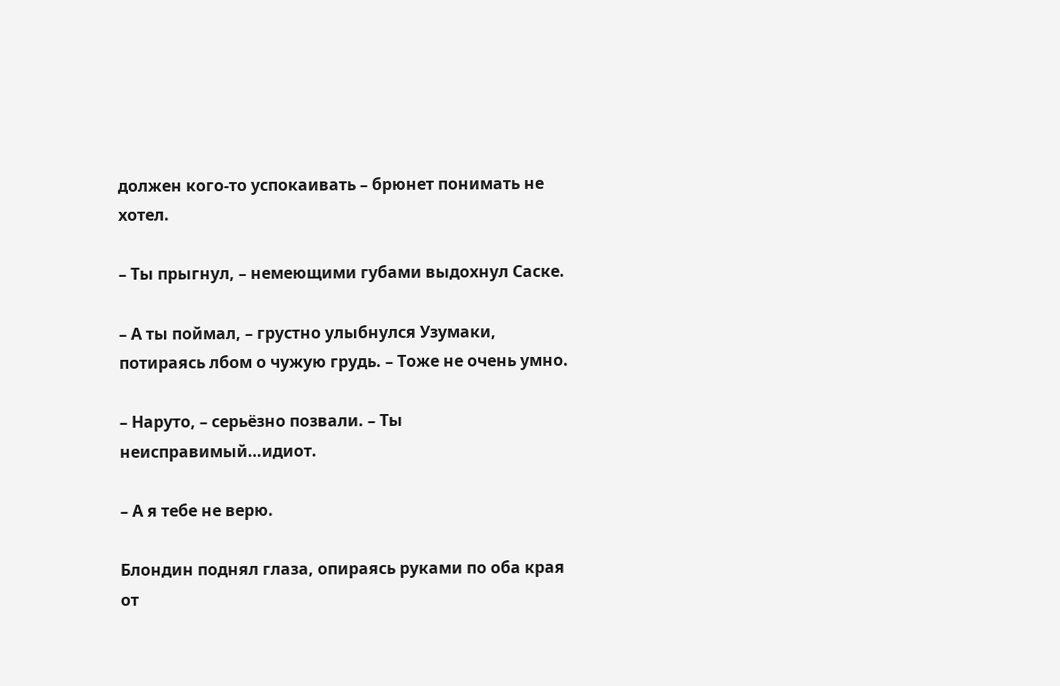должен кого-то успокаивать – брюнет понимать не хотел.

– Ты прыгнул, – немеющими губами выдохнул Саске.

– А ты поймал, – грустно улыбнулся Узумаки, потираясь лбом о чужую грудь. – Тоже не очень умно.

– Наруто, – серьёзно позвали. – Ты неисправимый…идиот.

– А я тебе не верю.

Блондин поднял глаза, опираясь руками по оба края от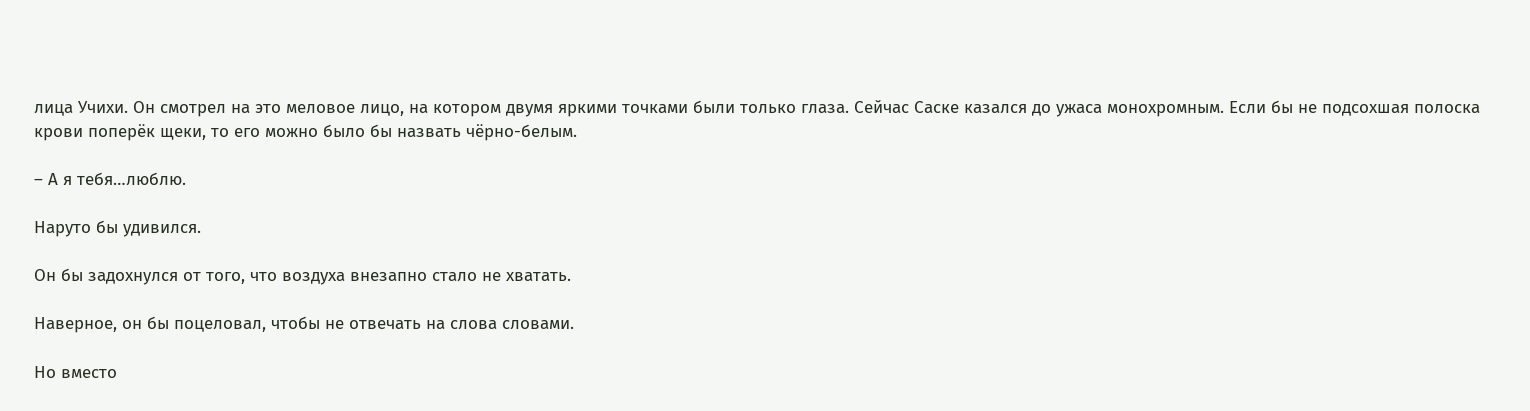лица Учихи. Он смотрел на это меловое лицо, на котором двумя яркими точками были только глаза. Сейчас Саске казался до ужаса монохромным. Если бы не подсохшая полоска крови поперёк щеки, то его можно было бы назвать чёрно-белым.

– А я тебя…люблю.

Наруто бы удивился.

Он бы задохнулся от того, что воздуха внезапно стало не хватать.

Наверное, он бы поцеловал, чтобы не отвечать на слова словами.

Но вместо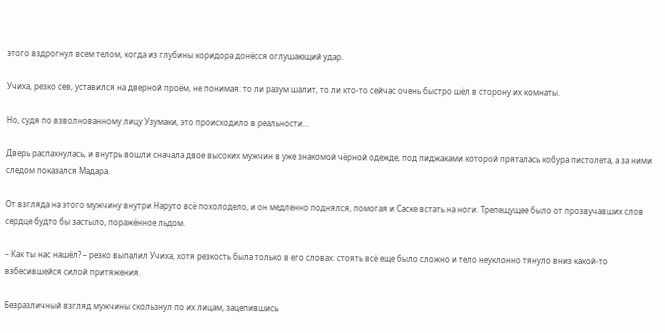этого вздрогнул всем телом, когда из глубины коридора донёсся оглушающий удар.

Учиха, резко сев, уставился на дверной проём, не понимая: то ли разум шалит, то ли кто-то сейчас очень быстро шёл в сторону их комнаты.

Но, судя по взволнованному лицу Узумаки, это происходило в реальности…

Дверь распахнулась, и внутрь вошли сначала двое высоких мужчин в уже знакомой чёрной одежде, под пиджаками которой пряталась кобура пистолета, а за ними следом показался Мадара.

От взгляда на этого мужчину внутри Наруто всё похолодело, и он медленно поднялся, помогая и Саске встать на ноги. Трепещущее было от прозвучавших слов сердце будто бы застыло, поражённое льдом.

– Как ты нас нашёл? – резко выпалил Учиха, хотя резкость была только в его словах: стоять всё еще было сложно и тело неуклонно тянуло вниз какой-то взбесившейся силой притяжения.

Безразличный взгляд мужчины скользнул по их лицам, зацепившись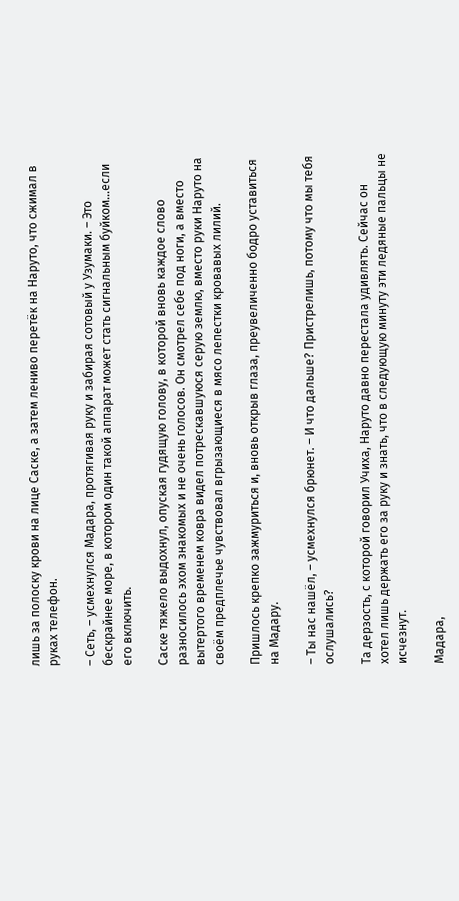лишь за полоску крови на лице Саске, а затем лениво перетёк на Наруто, что сжимал в руках телефон.

– Сеть, – усмехнулся Мадара, протягивая руку и забирая сотовый у Узумаки. – Это бескрайнее море, в котором один такой аппарат может стать сигнальным буйком…если его включить.

Саске тяжело выдохнул, опуская гудящую голову, в которой вновь каждое слово разносилось эхом знакомых и не очень голосов. Он смотрел себе под ноги, а вместо вытертого временем ковра видел потрескавшуюся серую землю, вместо руки Наруто на своём предплечье чувствовал вгрызающиеся в мясо лепестки кровавых лилий.

Пришлось крепко зажмуриться и, вновь открыв глаза, преувеличенно бодро уставиться на Мадару.

– Ты нас нашёл, – усмехнулся брюнет. – И что дальше? Пристрелишь, потому что мы тебя ослушались?

Та дерзость, с которой говорил Учиха, Наруто давно перестала удивлять. Сейчас он хотел лишь держать его за руку и знать, что в следующую минуту эти ледяные пальцы не исчезнут.

Мадара,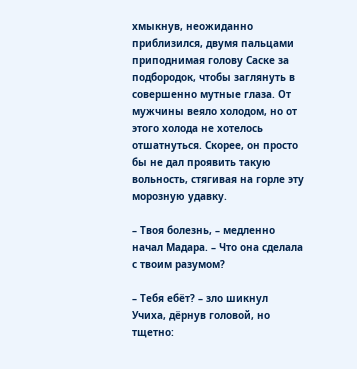хмыкнув, неожиданно приблизился, двумя пальцами приподнимая голову Саске за подбородок, чтобы заглянуть в совершенно мутные глаза. От мужчины веяло холодом, но от этого холода не хотелось отшатнуться. Скорее, он просто бы не дал проявить такую вольность, стягивая на горле эту морозную удавку.

– Твоя болезнь, – медленно начал Мадара. – Что она сделала с твоим разумом?

– Тебя ебёт? – зло шикнул Учиха, дёрнув головой, но тщетно: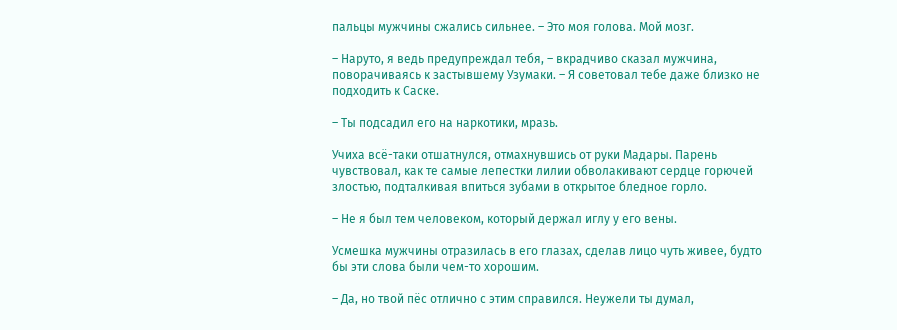пальцы мужчины сжались сильнее. – Это моя голова. Мой мозг.

– Наруто, я ведь предупреждал тебя, – вкрадчиво сказал мужчина, поворачиваясь к застывшему Узумаки. – Я советовал тебе даже близко не подходить к Саске.

– Ты подсадил его на наркотики, мразь.

Учиха всё-таки отшатнулся, отмахнувшись от руки Мадары. Парень чувствовал, как те самые лепестки лилии обволакивают сердце горючей злостью, подталкивая впиться зубами в открытое бледное горло.

– Не я был тем человеком, который держал иглу у его вены.

Усмешка мужчины отразилась в его глазах, сделав лицо чуть живее, будто бы эти слова были чем-то хорошим.

– Да, но твой пёс отлично с этим справился. Неужели ты думал,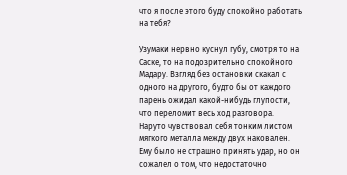что я после этого буду спокойно работать на тебя?

Узумаки нервно куснул губу, смотря то на Саске, то на подозрительно спокойного Мадару. Взгляд без остановки скакал с одного на другого, будто бы от каждого парень ожидал какой-нибудь глупости, что переломит весь ход разговора. Наруто чувствовал себя тонким листом мягкого металла между двух наковален. Ему было не страшно принять удар, но он сожалел о том, что недостаточно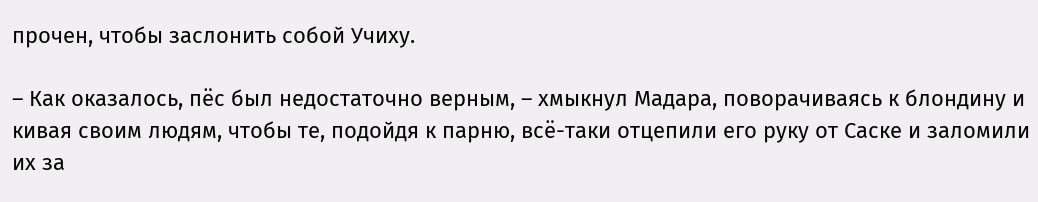прочен, чтобы заслонить собой Учиху.

– Как оказалось, пёс был недостаточно верным, – хмыкнул Мадара, поворачиваясь к блондину и кивая своим людям, чтобы те, подойдя к парню, всё-таки отцепили его руку от Саске и заломили их за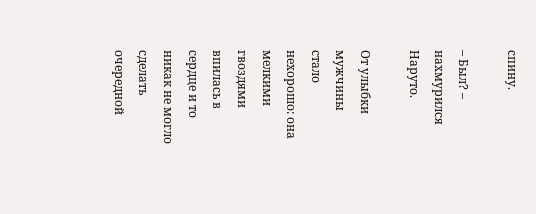спину.

– Был? – нахмурился Наруто.

От улыбки мужчины стало нехорошо: она мелкими гвоздями впилась в сердце и то никак не могло сделать очередной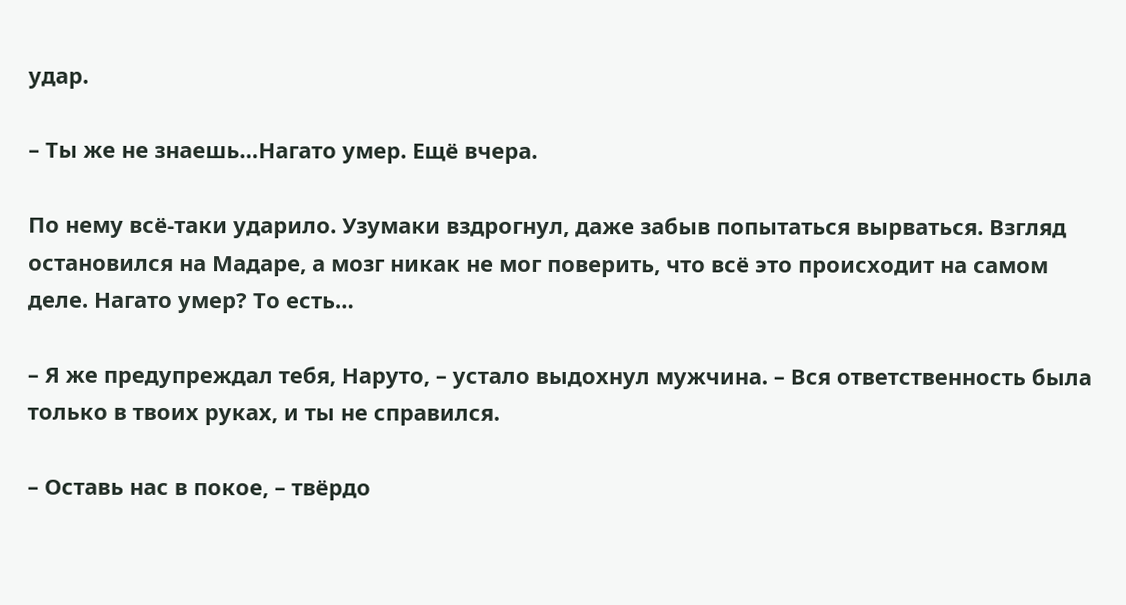удар.

– Ты же не знаешь…Нагато умер. Ещё вчера.

По нему всё-таки ударило. Узумаки вздрогнул, даже забыв попытаться вырваться. Взгляд остановился на Мадаре, а мозг никак не мог поверить, что всё это происходит на самом деле. Нагато умер? То есть…

– Я же предупреждал тебя, Наруто, – устало выдохнул мужчина. – Вся ответственность была только в твоих руках, и ты не справился.

– Оставь нас в покое, – твёрдо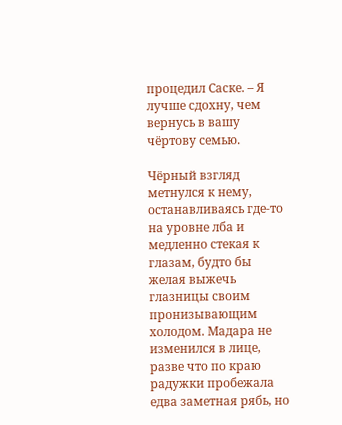процедил Саске. – Я лучше сдохну, чем вернусь в вашу чёртову семью.

Чёрный взгляд метнулся к нему, останавливаясь где-то на уровне лба и медленно стекая к глазам, будто бы желая выжечь глазницы своим пронизывающим холодом. Мадара не изменился в лице, разве что по краю радужки пробежала едва заметная рябь, но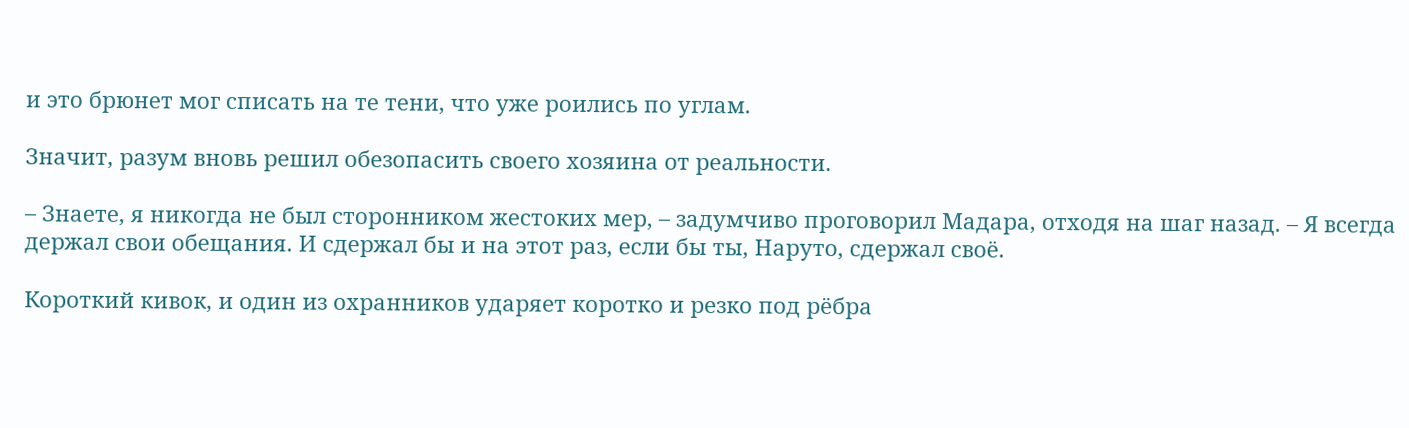и это брюнет мог списать на те тени, что уже роились по углам.

Значит, разум вновь решил обезопасить своего хозяина от реальности.

– Знаете, я никогда не был сторонником жестоких мер, – задумчиво проговорил Мадара, отходя на шаг назад. – Я всегда держал свои обещания. И сдержал бы и на этот раз, если бы ты, Наруто, сдержал своё.

Короткий кивок, и один из охранников ударяет коротко и резко под рёбра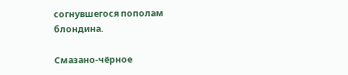согнувшегося пополам блондина.

Смазано-чёрное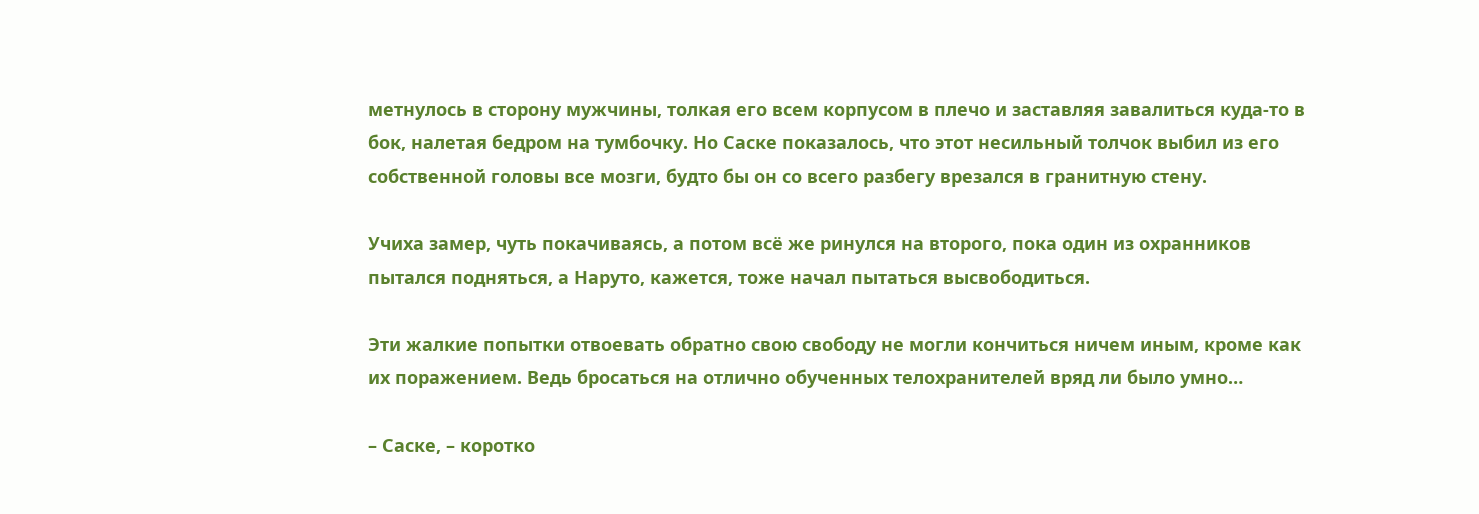метнулось в сторону мужчины, толкая его всем корпусом в плечо и заставляя завалиться куда-то в бок, налетая бедром на тумбочку. Но Саске показалось, что этот несильный толчок выбил из его собственной головы все мозги, будто бы он со всего разбегу врезался в гранитную стену.

Учиха замер, чуть покачиваясь, а потом всё же ринулся на второго, пока один из охранников пытался подняться, а Наруто, кажется, тоже начал пытаться высвободиться.

Эти жалкие попытки отвоевать обратно свою свободу не могли кончиться ничем иным, кроме как их поражением. Ведь бросаться на отлично обученных телохранителей вряд ли было умно…

– Саске, – коротко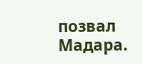позвал Мадара.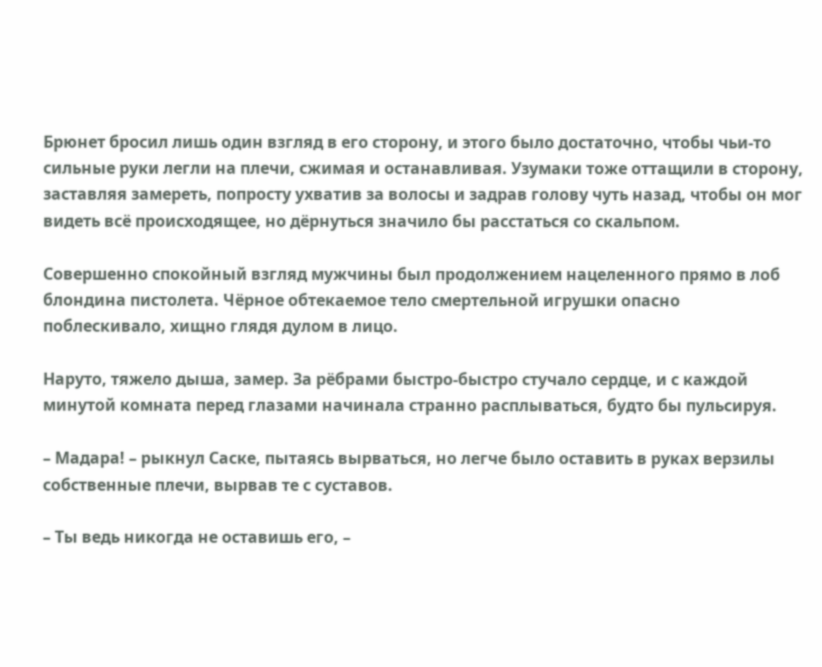Брюнет бросил лишь один взгляд в его сторону, и этого было достаточно, чтобы чьи-то сильные руки легли на плечи, сжимая и останавливая. Узумаки тоже оттащили в сторону, заставляя замереть, попросту ухватив за волосы и задрав голову чуть назад, чтобы он мог видеть всё происходящее, но дёрнуться значило бы расстаться со скальпом.

Совершенно спокойный взгляд мужчины был продолжением нацеленного прямо в лоб блондина пистолета. Чёрное обтекаемое тело смертельной игрушки опасно поблескивало, хищно глядя дулом в лицо.

Наруто, тяжело дыша, замер. За рёбрами быстро-быстро стучало сердце, и с каждой минутой комната перед глазами начинала странно расплываться, будто бы пульсируя.

– Мадара! – рыкнул Саске, пытаясь вырваться, но легче было оставить в руках верзилы собственные плечи, вырвав те с суставов.

– Ты ведь никогда не оставишь его, –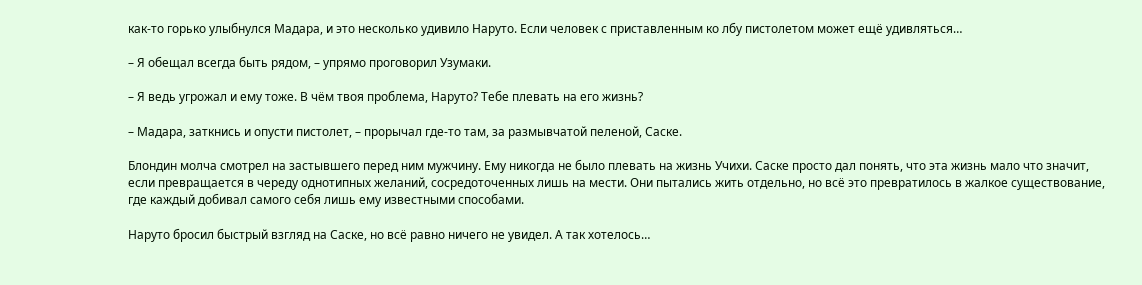как-то горько улыбнулся Мадара, и это несколько удивило Наруто. Если человек с приставленным ко лбу пистолетом может ещё удивляться…

– Я обещал всегда быть рядом, – упрямо проговорил Узумаки.

– Я ведь угрожал и ему тоже. В чём твоя проблема, Наруто? Тебе плевать на его жизнь?

– Мадара, заткнись и опусти пистолет, – прорычал где-то там, за размывчатой пеленой, Саске.

Блондин молча смотрел на застывшего перед ним мужчину. Ему никогда не было плевать на жизнь Учихи. Саске просто дал понять, что эта жизнь мало что значит, если превращается в череду однотипных желаний, сосредоточенных лишь на мести. Они пытались жить отдельно, но всё это превратилось в жалкое существование, где каждый добивал самого себя лишь ему известными способами.

Наруто бросил быстрый взгляд на Саске, но всё равно ничего не увидел. А так хотелось…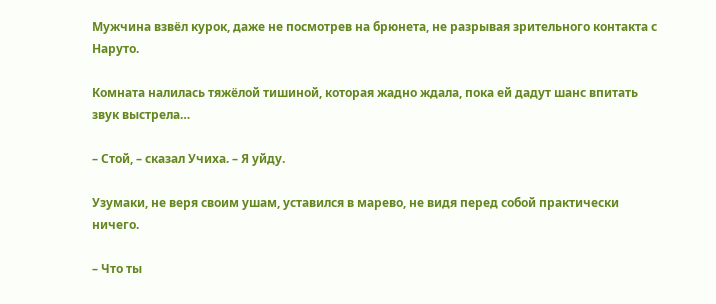Мужчина взвёл курок, даже не посмотрев на брюнета, не разрывая зрительного контакта с Наруто.

Комната налилась тяжёлой тишиной, которая жадно ждала, пока ей дадут шанс впитать звук выстрела…

– Стой, – сказал Учиха. – Я уйду.

Узумаки, не веря своим ушам, уставился в марево, не видя перед собой практически ничего.

– Что ты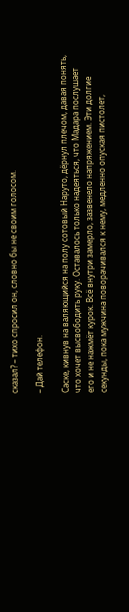сказал? – тихо спросил он, словно бы не своим голосом.

– Дай телефон.

Саске, кивнув на валяющийся на полу сотовый Наруто, дёрнул плечом, давая понять, что хочет высвободить руку. Оставалось только надеяться, что Мадара послушает его и не нажмёт курок. Всё внутри замерло, зазвенело напряжением. Эти долгие секунды, пока мужчина поворачивался к нему, медленно опуская пистолет,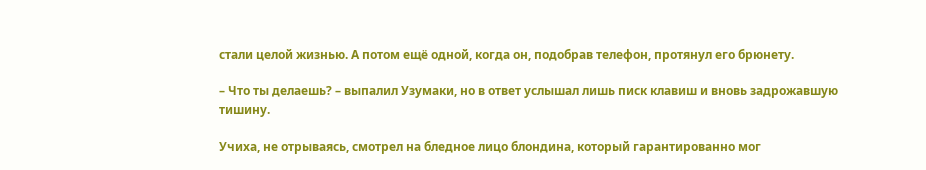стали целой жизнью. А потом ещё одной, когда он, подобрав телефон, протянул его брюнету.

– Что ты делаешь? – выпалил Узумаки, но в ответ услышал лишь писк клавиш и вновь задрожавшую тишину.

Учиха, не отрываясь, смотрел на бледное лицо блондина, который гарантированно мог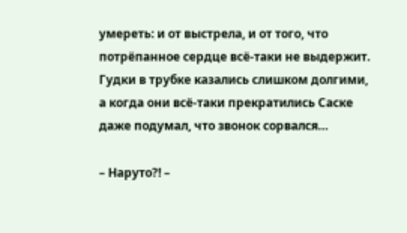умереть: и от выстрела, и от того, что потрёпанное сердце всё-таки не выдержит. Гудки в трубке казались слишком долгими, а когда они всё-таки прекратились Саске даже подумал, что звонок сорвался…

– Наруто?! –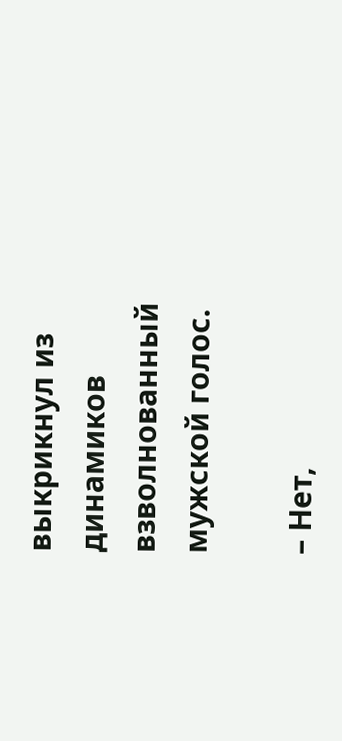выкрикнул из динамиков взволнованный мужской голос.

– Нет,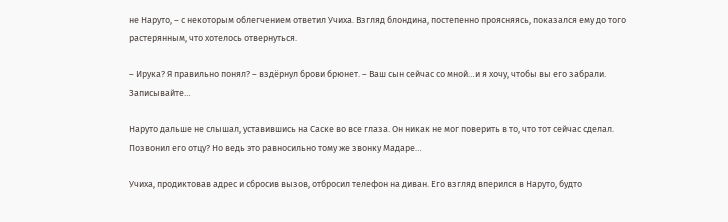не Наруто, – с некоторым облегчением ответил Учиха. Взгляд блондина, постепенно проясняясь, показался ему до того растерянным, что хотелось отвернуться.

– Ирука? Я правильно понял? – вздёрнул брови брюнет. – Ваш сын сейчас со мной…и я хочу, чтобы вы его забрали. Записывайте…

Наруто дальше не слышал, уставившись на Саске во все глаза. Он никак не мог поверить в то, что тот сейчас сделал. Позвонил его отцу? Но ведь это равносильно тому же звонку Мадаре…

Учиха, продиктовав адрес и сбросив вызов, отбросил телефон на диван. Его взгляд вперился в Наруто, будто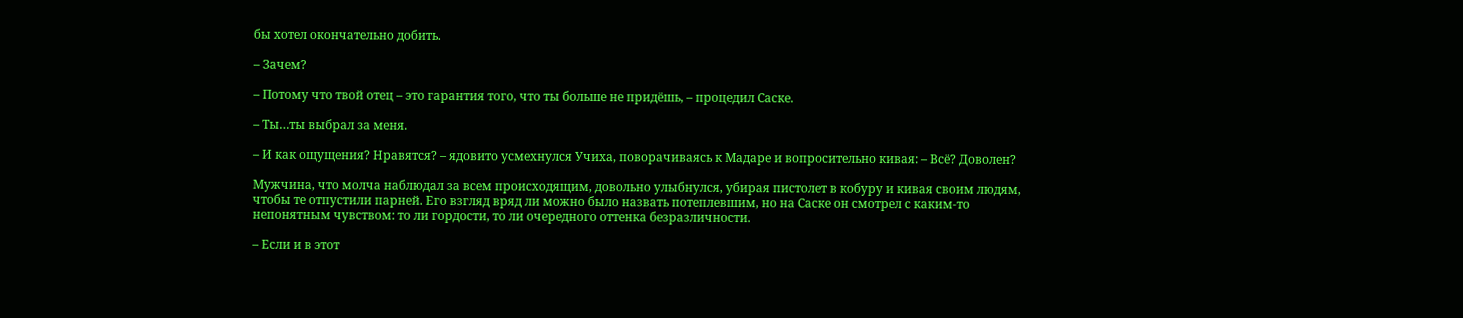бы хотел окончательно добить.

– Зачем?

– Потому что твой отец – это гарантия того, что ты больше не придёшь, – процедил Саске.

– Ты…ты выбрал за меня.

– И как ощущения? Нравятся? – ядовито усмехнулся Учиха, поворачиваясь к Мадаре и вопросительно кивая: – Всё? Доволен?

Мужчина, что молча наблюдал за всем происходящим, довольно улыбнулся, убирая пистолет в кобуру и кивая своим людям, чтобы те отпустили парней. Его взгляд вряд ли можно было назвать потеплевшим, но на Саске он смотрел с каким-то непонятным чувством: то ли гордости, то ли очередного оттенка безразличности.

– Если и в этот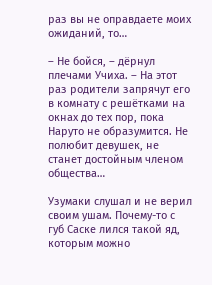раз вы не оправдаете моих ожиданий, то…

– Не бойся, – дёрнул плечами Учиха. – На этот раз родители запрячут его в комнату с решётками на окнах до тех пор, пока Наруто не образумится. Не полюбит девушек, не станет достойным членом общества…

Узумаки слушал и не верил своим ушам. Почему-то с губ Саске лился такой яд, которым можно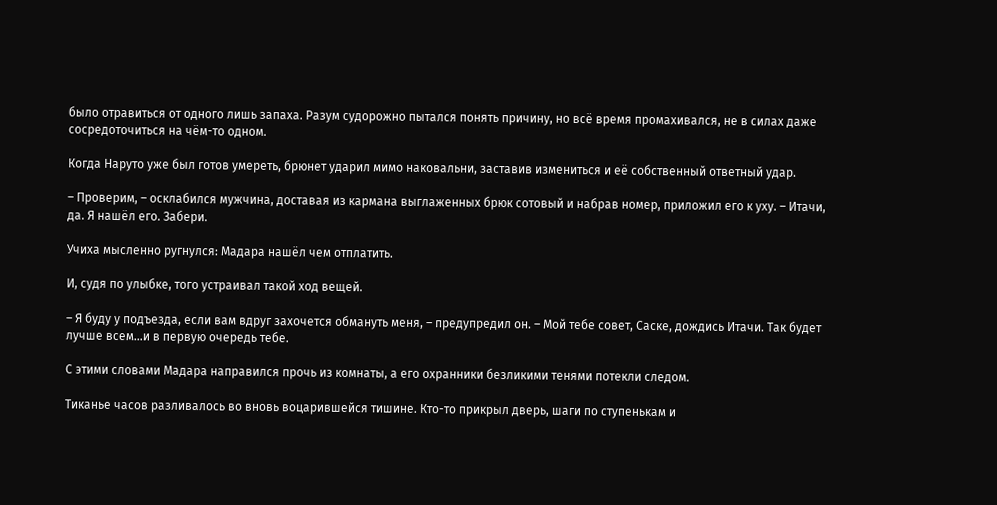было отравиться от одного лишь запаха. Разум судорожно пытался понять причину, но всё время промахивался, не в силах даже сосредоточиться на чём-то одном.

Когда Наруто уже был готов умереть, брюнет ударил мимо наковальни, заставив измениться и её собственный ответный удар.

– Проверим, – осклабился мужчина, доставая из кармана выглаженных брюк сотовый и набрав номер, приложил его к уху. – Итачи, да. Я нашёл его. Забери.

Учиха мысленно ругнулся: Мадара нашёл чем отплатить.

И, судя по улыбке, того устраивал такой ход вещей.

– Я буду у подъезда, если вам вдруг захочется обмануть меня, – предупредил он. – Мой тебе совет, Саске, дождись Итачи. Так будет лучше всем…и в первую очередь тебе.

С этими словами Мадара направился прочь из комнаты, а его охранники безликими тенями потекли следом.

Тиканье часов разливалось во вновь воцарившейся тишине. Кто-то прикрыл дверь, шаги по ступенькам и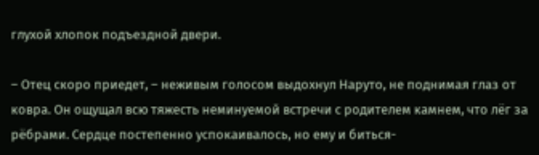глухой хлопок подъездной двери.

– Отец скоро приедет, – неживым голосом выдохнул Наруто, не поднимая глаз от ковра. Он ощущал всю тяжесть неминуемой встречи с родителем камнем, что лёг за рёбрами. Сердце постепенно успокаивалось, но ему и биться-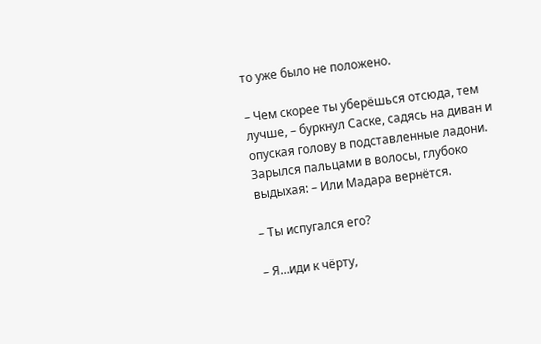то уже было не положено.

– Чем скорее ты уберёшься отсюда, тем лучше, – буркнул Саске, садясь на диван и опуская голову в подставленные ладони. Зарылся пальцами в волосы, глубоко выдыхая: – Или Мадара вернётся.

– Ты испугался его?

– Я…иди к чёрту,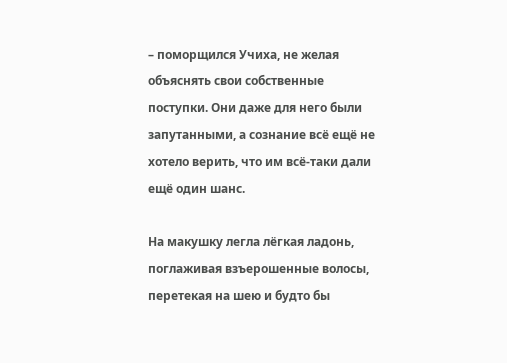– поморщился Учиха, не желая объяснять свои собственные поступки. Они даже для него были запутанными, а сознание всё ещё не хотело верить, что им всё-таки дали ещё один шанс.

На макушку легла лёгкая ладонь, поглаживая взъерошенные волосы, перетекая на шею и будто бы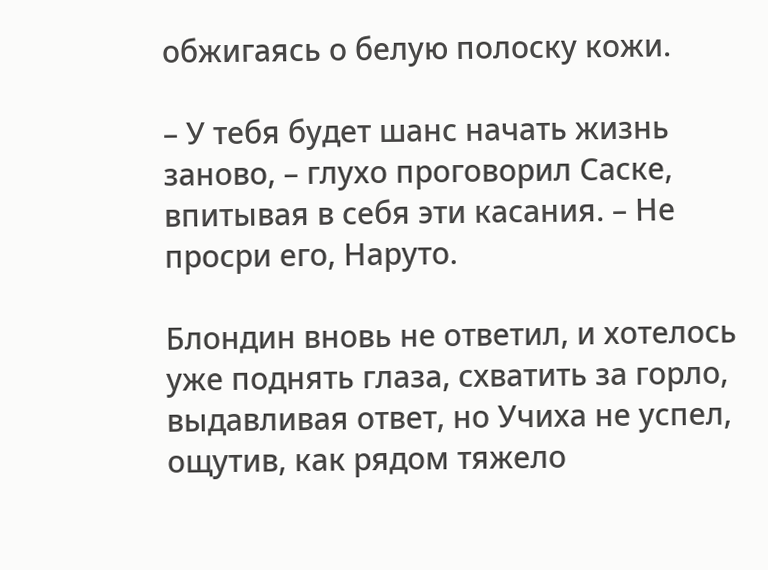обжигаясь о белую полоску кожи.

– У тебя будет шанс начать жизнь заново, – глухо проговорил Саске, впитывая в себя эти касания. – Не просри его, Наруто.

Блондин вновь не ответил, и хотелось уже поднять глаза, схватить за горло, выдавливая ответ, но Учиха не успел, ощутив, как рядом тяжело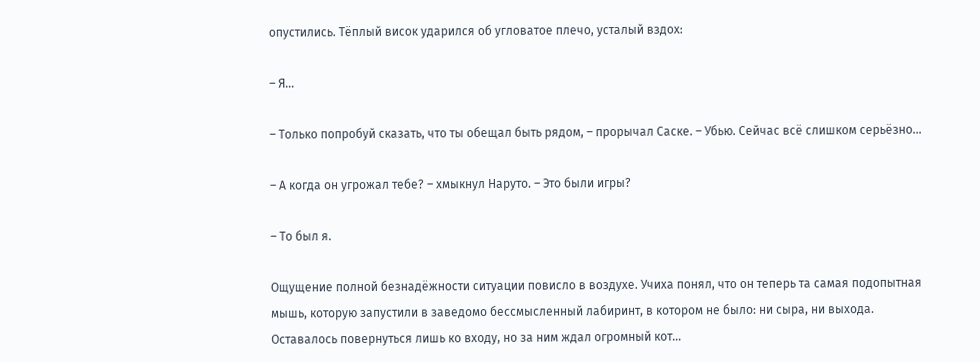опустились. Тёплый висок ударился об угловатое плечо, усталый вздох:

– Я…

– Только попробуй сказать, что ты обещал быть рядом, – прорычал Саске. – Убью. Сейчас всё слишком серьёзно…

– А когда он угрожал тебе? – хмыкнул Наруто. – Это были игры?

– То был я.

Ощущение полной безнадёжности ситуации повисло в воздухе. Учиха понял, что он теперь та самая подопытная мышь, которую запустили в заведомо бессмысленный лабиринт, в котором не было: ни сыра, ни выхода. Оставалось повернуться лишь ко входу, но за ним ждал огромный кот…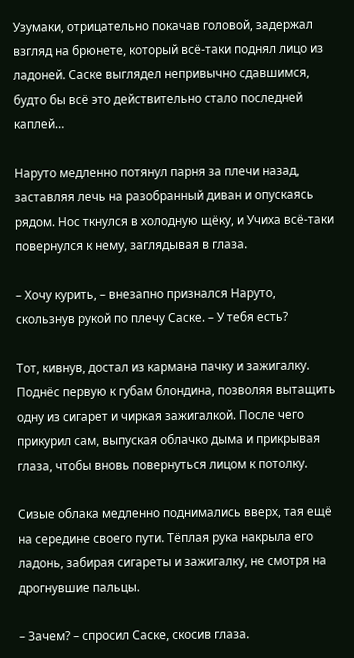Узумаки, отрицательно покачав головой, задержал взгляд на брюнете, который всё-таки поднял лицо из ладоней. Саске выглядел непривычно сдавшимся, будто бы всё это действительно стало последней каплей…

Наруто медленно потянул парня за плечи назад, заставляя лечь на разобранный диван и опускаясь рядом. Нос ткнулся в холодную щёку, и Учиха всё-таки повернулся к нему, заглядывая в глаза.

– Хочу курить, – внезапно признался Наруто, скользнув рукой по плечу Саске. – У тебя есть?

Тот, кивнув, достал из кармана пачку и зажигалку. Поднёс первую к губам блондина, позволяя вытащить одну из сигарет и чиркая зажигалкой. После чего прикурил сам, выпуская облачко дыма и прикрывая глаза, чтобы вновь повернуться лицом к потолку.

Сизые облака медленно поднимались вверх, тая ещё на середине своего пути. Тёплая рука накрыла его ладонь, забирая сигареты и зажигалку, не смотря на дрогнувшие пальцы.

– Зачем? – спросил Саске, скосив глаза.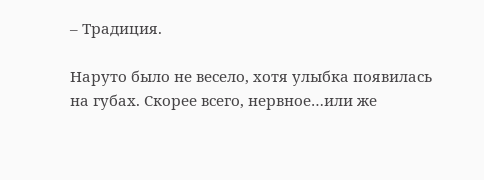– Традиция.

Наруто было не весело, хотя улыбка появилась на губах. Скорее всего, нервное…или же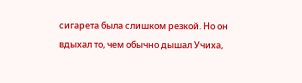сигарета была слишком резкой. Но он вдыхал то, чем обычно дышал Учиха,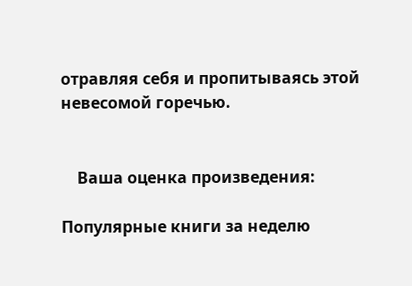отравляя себя и пропитываясь этой невесомой горечью.


    Ваша оценка произведения:

Популярные книги за неделю